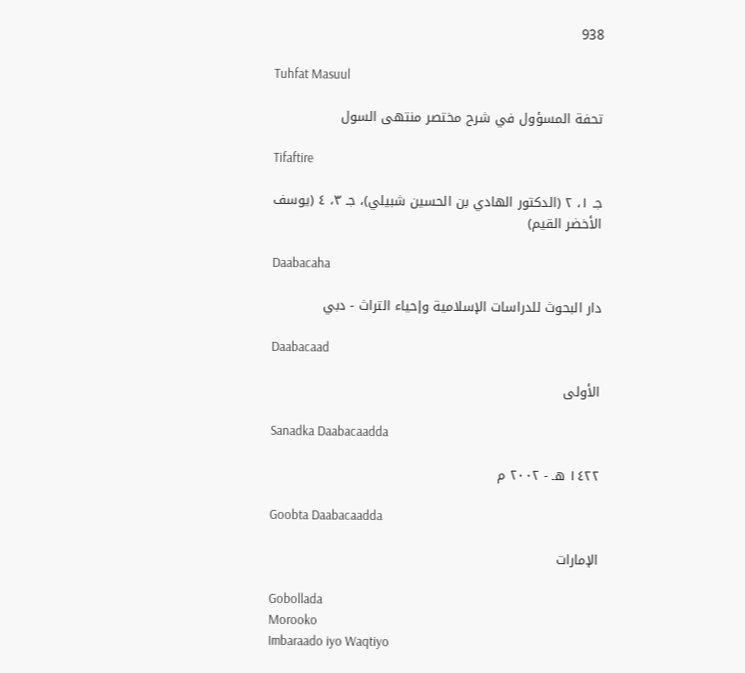938

Tuhfat Masuul

تحفة المسؤول في شرح مختصر منتهى السول

Tifaftire

جـ ١، ٢ (الدكتور الهادي بن الحسين شبيلي)، جـ ٣، ٤ (يوسف الأخضر القيم)

Daabacaha

دار البحوث للدراسات الإسلامية وإحياء التراث - دبي

Daabacaad

الأولى

Sanadka Daabacaadda

١٤٢٢ هـ - ٢٠٠٢ م

Goobta Daabacaadda

الإمارات

Gobollada
Morooko
Imbaraado iyo Waqtiyo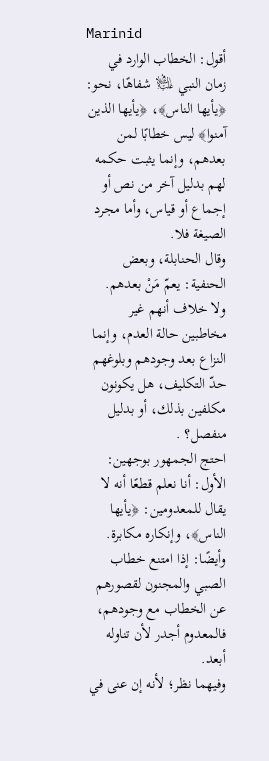Marinid
أقول: الخطاب الوارد في زمان النبي ﵇ شفاهًا، نحو: ﴿يأيها الناس﴾، ﴿يأيها الذين آمنوا﴾ ليس خطابًا لمن بعدهم، وإنما يثبت حكمه لهم بدليل آخر من نص أو إجماع أو قياس، وأما مجرد الصيغة فلا.
وقال الحنابلة، وبعض الحنفية: يعمّ مَنْ بعدهم.
ولا خلاف أنهم غير مخاطبين حالة العدم، وإنما النزاع بعد وجودهم وبلوغهم حدّ التكليف، هل يكونون مكلفين بذلك، أو بدليل منفصل؟ .
احتج الجمهور بوجهين:
الأول: أنا نعلم قطعًا أنه لا يقال للمعدومين: ﴿يأيها الناس﴾، وإنكاره مكابرة.
وأيضًا: إذا امتنع خطاب الصبي والمجنون لقصورهم عن الخطاب مع وجودهم، فالمعدوم أجدر لأن تناوله أبعد.
وفيهما نظر؛ لأنه إن عنى في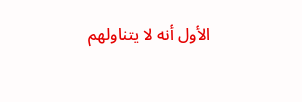الأول أنه لا يتناولهم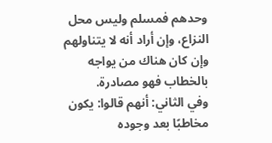وحدهم فمسلم وليس محل النزاع، وإن أراد أنه لا يتناولهم وإن كان هناك من يواجه بالخطاب فهو مصادرة.
وفي الثاني: أنهم قالوا: يكون مخاطبًا بعد وجوده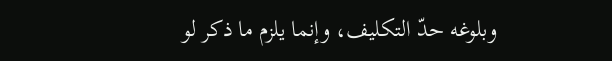وبلوغه حدّ التكليف، وإنما يلزم ما ذكر لو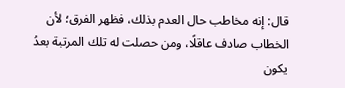قال: إنه مخاطب حال العدم بذلك، فظهر الفرق؛ لأن الخطاب صادف عاقلًا، ومن حصلت له تلك المرتبة بعدُ يكون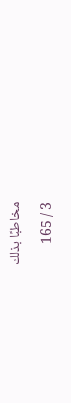مخاطبًا بذلك

3 / 165